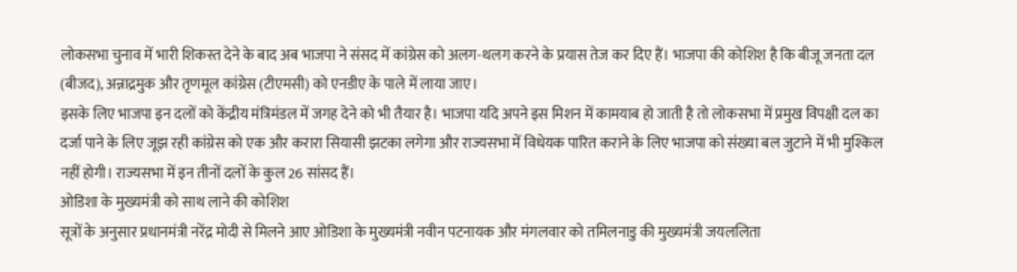लोकसभा चुनाव में भारी शिकस्त देने के बाद अब भाजपा ने संसद में कांग्रेस को अलग-थलग करने के प्रयास तेज कर दिए हैं। भाजपा की कोशिश है कि बीजू जनता दल (बीजद), अन्नाद्रमुक और तृणमूल कांग्रेस (टीएमसी) को एनडीए के पाले में लाया जाए।
इसके लिए भाजपा इन दलों को केंद्रीय मंत्रिमंडल में जगह देने को भी तैयार है। भाजपा यदि अपने इस मिशन में कामयाब हो जाती है तो लोकसभा में प्रमुख विपक्षी दल का दर्जा पाने के लिए जूझ रही कांग्रेस को एक और करारा सियासी झटका लगेगा और राज्यसभा में विधेयक पारित कराने के लिए भाजपा को संख्या बल जुटाने में भी मुश्किल नहीं होगी। राज्यसभा में इन तीनों दलों के कुल 26 सांसद हैं।
ओडिशा के मुख्यमंत्री को साथ लाने की कोशिश
सूत्रों के अनुसार प्रधानमंत्री नरेंद्र मोदी से मिलने आए ओडिशा के मुख्यमंत्री नवीन पटनायक और मंगलवार को तमिलनाडु की मुख्यमंत्री जयललिता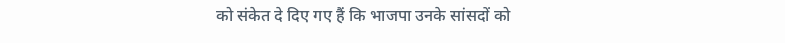को संकेत दे दिए गए हैं कि भाजपा उनके सांसदों को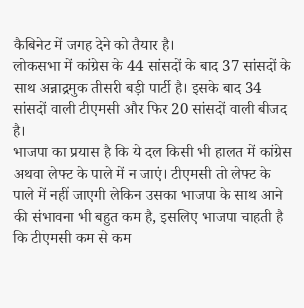कैबिनेट में जगह देने को तैयार है।
लोकसभा में कांग्रेस के 44 सांसदों के बाद 37 सांसदों के साथ अन्नाद्रमुक तीसरी बड़ी पार्टी है। इसके बाद 34 सांसदों वाली टीएमसी और फिर 20 सांसदों वाली बीजद है।
भाजपा का प्रयास है कि ये दल किसी भी हालत में कांग्रेस अथवा लेफ्ट के पाले में न जाएं। टीएमसी तो लेफ्ट के पाले में नहीं जाएगी लेकिन उसका भाजपा के साथ आने की संभावना भी बहुत कम है, इसलिए भाजपा चाहती है कि टीएमसी कम से कम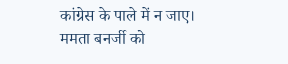कांग्रेस के पाले में न जाए।
ममता बनर्जी को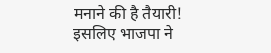मनाने की है तैयारी!
इसलिए भाजपा ने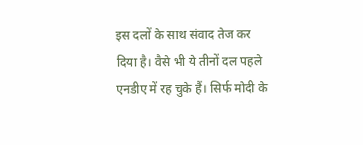इस दलों के साथ संवाद तेज कर दिया है। वैसे भी ये तीनों दल पहले एनडीए में रह चुके हैं। सिर्फ मोदी के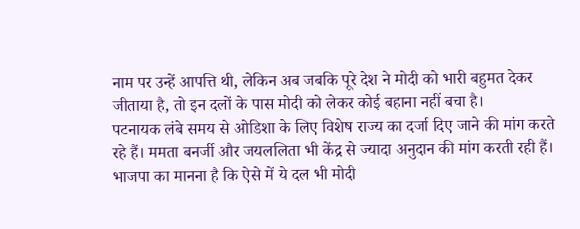नाम पर उन्हें आपत्ति थी, लेकिन अब जबकि पूरे देश ने मोदी को भारी बहुमत देकर जीताया है, तो इन दलों के पास मोदी को लेकर कोई बहाना नहीं बचा है।
पटनायक लंबे समय से ओडिशा के लिए विशेष राज्य का दर्जा दिए जाने की मांग करते रहे हैं। ममता बनर्जी और जयललिता भी केंद्र से ज्यादा अनुदान की मांग करती रही हैं। भाजपा का मानना है कि ऐसे में ये दल भी मोदी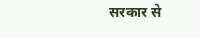सरकार से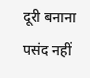दूरी बनाना पसंद नहीं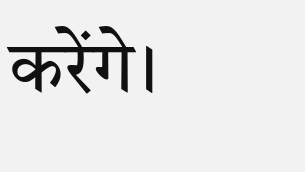करेंगे।